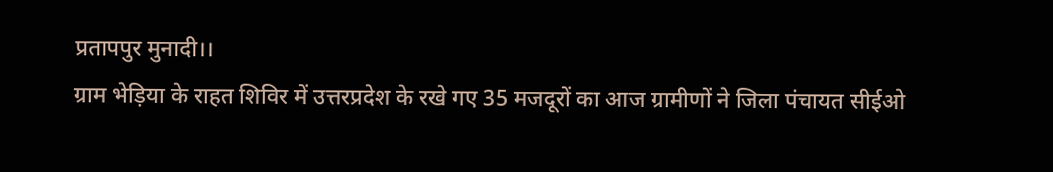प्रतापपुर मुनादी।।
ग्राम भेड़िया के राहत शिविर में उत्तरप्रदेश के रखे गए 35 मजदूरों का आज ग्रामीणों ने जिला पंचायत सीईओ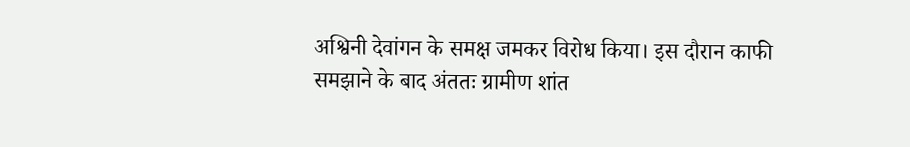अश्विनी देवांगन के समक्ष जमकर विरोध किया। इस दौरान काफी समझाने के बाद अंततः ग्रामीण शांत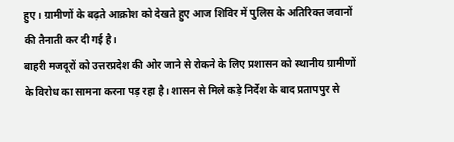हुए। ग्रामीणों के बढ़ते आक्रोश को देखते हुए आज शिविर में पुलिस के अतिरिक्त जवानों की तैनाती कर दी गई है।
बाहरी मजदूरों को उत्तरप्रदेश की ओर जाने से रोकने के लिए प्रशासन को स्थानीय ग्रामीणों के विरोध का सामना करना पड़ रहा है। शासन से मिले कड़े निर्देश के बाद प्रतापपुर से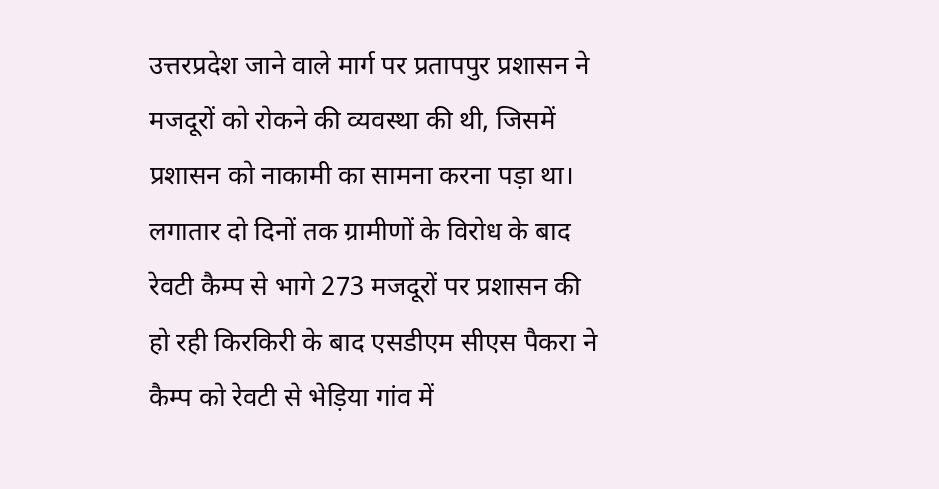उत्तरप्रदेश जाने वाले मार्ग पर प्रतापपुर प्रशासन ने मजदूरों को रोकने की व्यवस्था की थी, जिसमें प्रशासन को नाकामी का सामना करना पड़ा था।
लगातार दो दिनों तक ग्रामीणों के विरोध के बाद रेवटी कैम्प से भागे 273 मजदूरों पर प्रशासन की हो रही किरकिरी के बाद एसडीएम सीएस पैकरा ने कैम्प को रेवटी से भेड़िया गांव में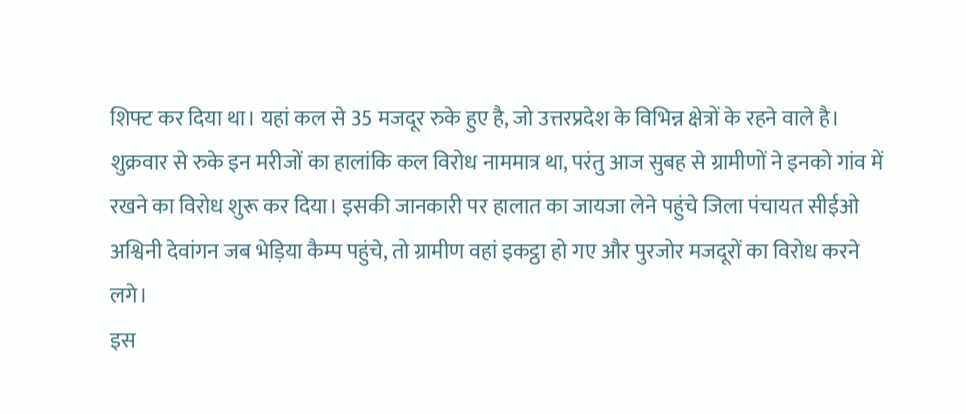शिफ्ट कर दिया था। यहां कल से 35 मजदूर रुके हुए है, जो उत्तरप्रदेश के विभिन्न क्षेत्रों के रहने वाले है। शुक्रवार से रुके इन मरीजों का हालांकि कल विरोध नाममात्र था, परंतु आज सुबह से ग्रामीणों ने इनको गांव में रखने का विरोध शुरू कर दिया। इसकी जानकारी पर हालात का जायजा लेने पहुंचे जिला पंचायत सीईओ अश्विनी देवांगन जब भेड़िया कैम्प पहुंचे, तो ग्रामीण वहां इकट्ठा हो गए और पुरजोर मजदूरों का विरोध करने लगे।
इस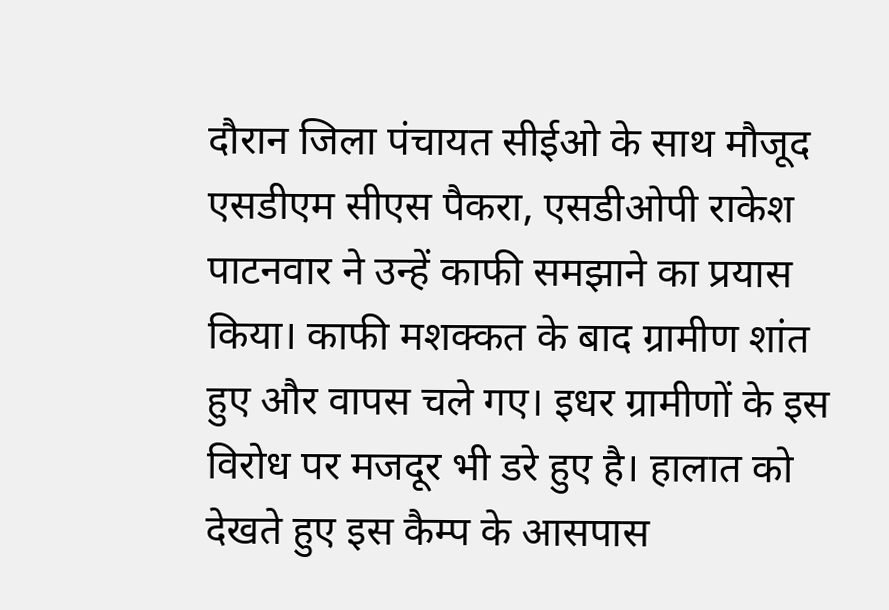दौरान जिला पंचायत सीईओ के साथ मौजूद एसडीएम सीएस पैकरा, एसडीओपी राकेश पाटनवार ने उन्हें काफी समझाने का प्रयास किया। काफी मशक्कत के बाद ग्रामीण शांत हुए और वापस चले गए। इधर ग्रामीणों के इस विरोध पर मजदूर भी डरे हुए है। हालात को देखते हुए इस कैम्प के आसपास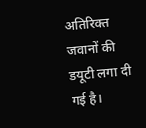अतिरिक्त जवानों की डयूटी लगा दी गई है।